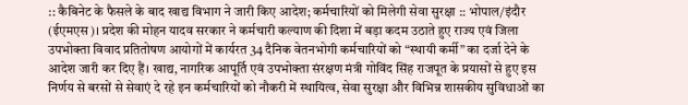:: कैबिनेट के फैसले के बाद खाद्य विभाग ने जारी किए आदेश; कर्मचारियों को मिलेगी सेवा सुरक्षा :: भोपाल/इंदौर (ईएमएस)। प्रदेश की मोहन यादव सरकार ने कर्मचारी कल्याण की दिशा में बड़ा कदम उठाते हुए राज्य एवं जिला उपभोक्ता विवाद प्रतितोषण आयोगों में कार्यरत 34 दैनिक वेतनभोगी कर्मचारियों को “स्थायी कर्मी” का दर्जा देने के आदेश जारी कर दिए हैं। खाद्य, नागरिक आपूर्ति एवं उपभोक्ता संरक्षण मंत्री गोविंद सिंह राजपूत के प्रयासों से हुए इस निर्णय से बरसों से सेवाएं दे रहे इन कर्मचारियों को नौकरी में स्थायित्व, सेवा सुरक्षा और विभिन्न शासकीय सुविधाओं का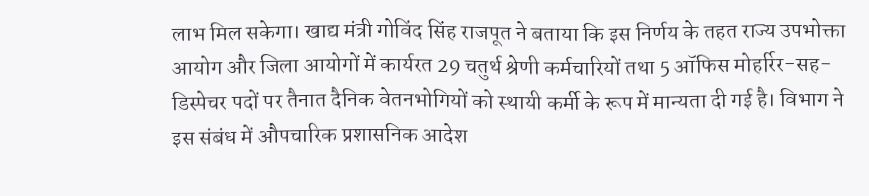लाभ मिल सकेगा। खाद्य मंत्री गोविंद सिंह राजपूत ने बताया कि इस निर्णय के तहत राज्य उपभोक्ता आयोग और जिला आयोगों में कार्यरत 29 चतुर्थ श्रेणी कर्मचारियों तथा 5 ऑफिस मोहर्रिर-सह-डिस्पेचर पदों पर तैनात दैनिक वेतनभोगियों को स्थायी कर्मी के रूप में मान्यता दी गई है। विभाग ने इस संबंध में औपचारिक प्रशासनिक आदेश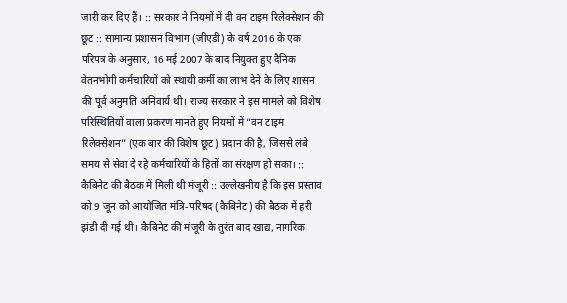जारी कर दिए हैं। :: सरकार ने नियमों में दी वन टाइम रिलेक्सेशन की छूट :: सामान्य प्रशासन विभाग (जीएडी) के वर्ष 2016 के एक परिपत्र के अनुसार, 16 मई 2007 के बाद नियुक्त हुए दैनिक वेतनभोगी कर्मचारियों को स्थायी कर्मी का लाभ देने के लिए शासन की पूर्व अनुमति अनिवार्य थी। राज्य सरकार ने इस मामले को विशेष परिस्थितियों वाला प्रकरण मानते हुए नियमों में “वन टाइम रिलेक्सेशन” (एक बार की विशेष छूट) प्रदान की है, जिससे लंबे समय से सेवा दे रहे कर्मचारियों के हितों का संरक्षण हो सका। :: कैबिनेट की बैठक में मिली थी मंजूरी :: उल्लेखनीय है कि इस प्रस्ताव को 9 जून को आयोजित मंत्रि-परिषद (कैबिनेट) की बैठक में हरी झंडी दी गई थी। कैबिनेट की मंजूरी के तुरंत बाद खाद्य, नागरिक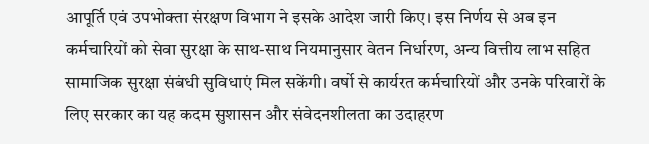आपूर्ति एवं उपभोक्ता संरक्षण विभाग ने इसके आदेश जारी किए। इस निर्णय से अब इन कर्मचारियों को सेवा सुरक्षा के साथ-साथ नियमानुसार वेतन निर्धारण, अन्य वित्तीय लाभ सहित सामाजिक सुरक्षा संबंधी सुविधाएं मिल सकेंगी। वर्षो से कार्यरत कर्मचारियों और उनके परिवारों के लिए सरकार का यह कदम सुशासन और संवेदनशीलता का उदाहरण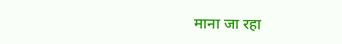माना जा रहा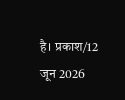है। प्रकाश/12 जून 2026